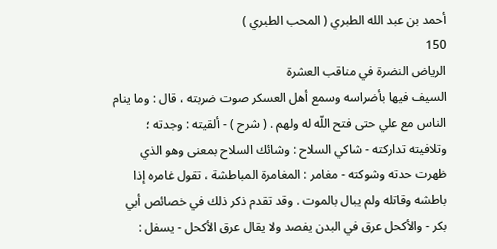أحمد بن عبد الله الطبري ( المحب الطبري )
150
الرياض النضرة في مناقب العشرة
السيف فيها بأضراسه وسمع أهل العسكر صوت ضربته ، قال : وما ينام الناس مع علي حتى فتح اللّه له ولهم . ( شرح ) - ألقيته : وجدته ؛ وتلافيته تداركته - شاكي السلاح : وشائك السلاح بمعنى وهو الذي ظهرت حدته وشوكته - مغامر : المغامرة المباطشة ، تقول غامره إذا باطشه وقاتله ولم يبال بالموت . وقد تقدم ذكر ذلك في خصائص أبي بكر - والأكحل عرق في البدن يفصد ولا يقال عرق الأكحل - يسفل :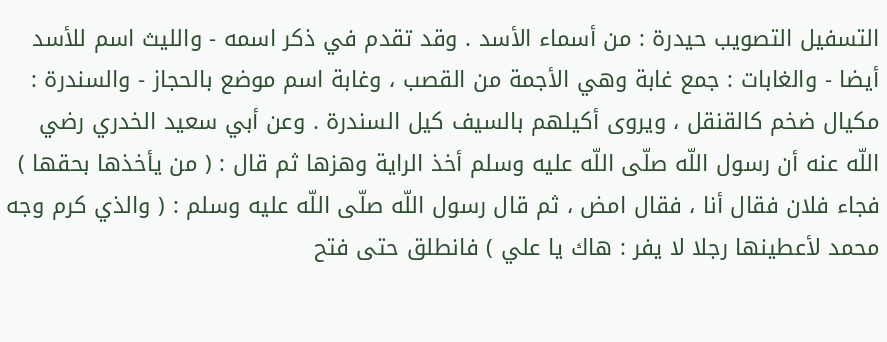التسفيل التصويب حيدرة : من أسماء الأسد . وقد تقدم في ذكر اسمه - والليث اسم للأسد أيضا - والغابات : جمع غابة وهي الأجمة من القصب ، وغابة اسم موضع بالحجاز - والسندرة : مكيال ضخم كالقنقل ، ويروى أكيلهم بالسيف كيل السندرة . وعن أبي سعيد الخدري رضي اللّه عنه أن رسول اللّه صلّى اللّه عليه وسلم أخذ الراية وهزها ثم قال : ( من يأخذها بحقها ) فجاء فلان فقال أنا ، فقال امض ، ثم قال رسول اللّه صلّى اللّه عليه وسلم : ( والذي كرم وجه محمد لأعطينها رجلا لا يفر : هاك يا علي ) فانطلق حتى فتح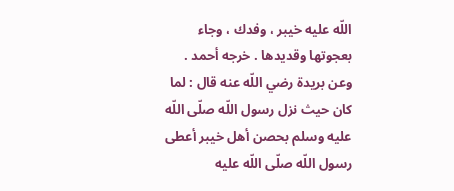اللّه عليه خيبر ، وفدك ، وجاء بعجوتها وقديدها . خرجه أحمد . وعن بريدة رضي اللّه عنه قال : لما كان حيث نزل رسول اللّه صلّى اللّه عليه وسلم بحصن أهل خيبر أعطى رسول اللّه صلّى اللّه عليه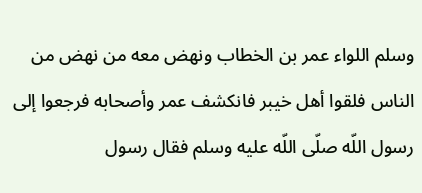وسلم اللواء عمر بن الخطاب ونهض معه من نهض من الناس فلقوا أهل خيبر فانكشف عمر وأصحابه فرجعوا إلى رسول اللّه صلّى اللّه عليه وسلم فقال رسول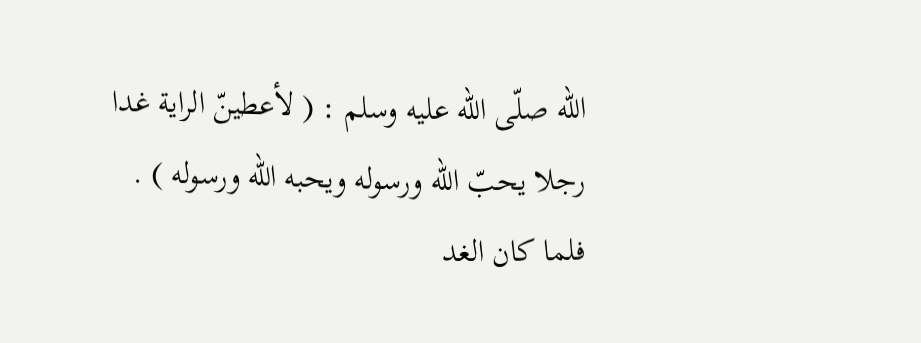اللّه صلّى اللّه عليه وسلم : ( لأعطينّ الراية غدا رجلا يحبّ اللّه ورسوله ويحبه اللّه ورسوله ) . فلما كان الغد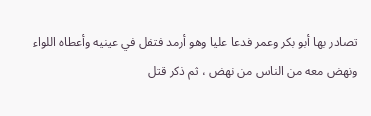تصادر بها أبو بكر وعمر فدعا عليا وهو أرمد فتفل في عينيه وأعطاه اللواء ونهض معه من الناس من نهض ، ثم ذكر قتل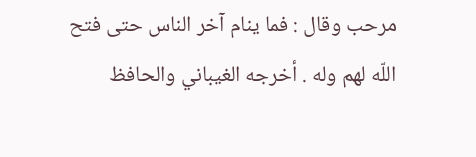مرحب وقال : فما ينام آخر الناس حتى فتح اللّه لهم وله . أخرجه الغيباني والحافظ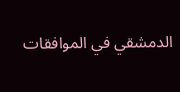الدمشقي في الموافقات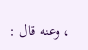، وعنه قال :